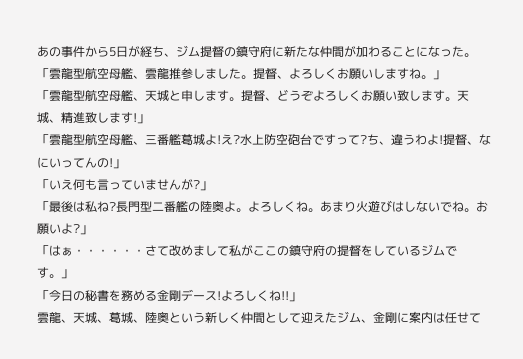あの事件から5日が経ち、ジム提督の鎮守府に新たな仲間が加わることになった。
「雲龍型航空母艦、雲龍推参しました。提督、よろしくお願いしますね。」
「雲龍型航空母艦、天城と申します。提督、どうぞよろしくお願い致します。天城、精進致します!」
「雲龍型航空母艦、三番艦葛城よ!え?水上防空砲台ですって?ち、違うわよ!提督、なにいってんの!」
「いえ何も言っていませんが?」
「最後は私ね?長門型二番艦の陸奥よ。よろしくね。あまり火遊びはしないでね。お願いよ?」
「はぁ・・・・・・さて改めまして私がここの鎮守府の提督をしているジムです。」
「今日の秘書を務める金剛デース!よろしくね!!」
雲龍、天城、葛城、陸奥という新しく仲間として迎えたジム、金剛に案内は任せて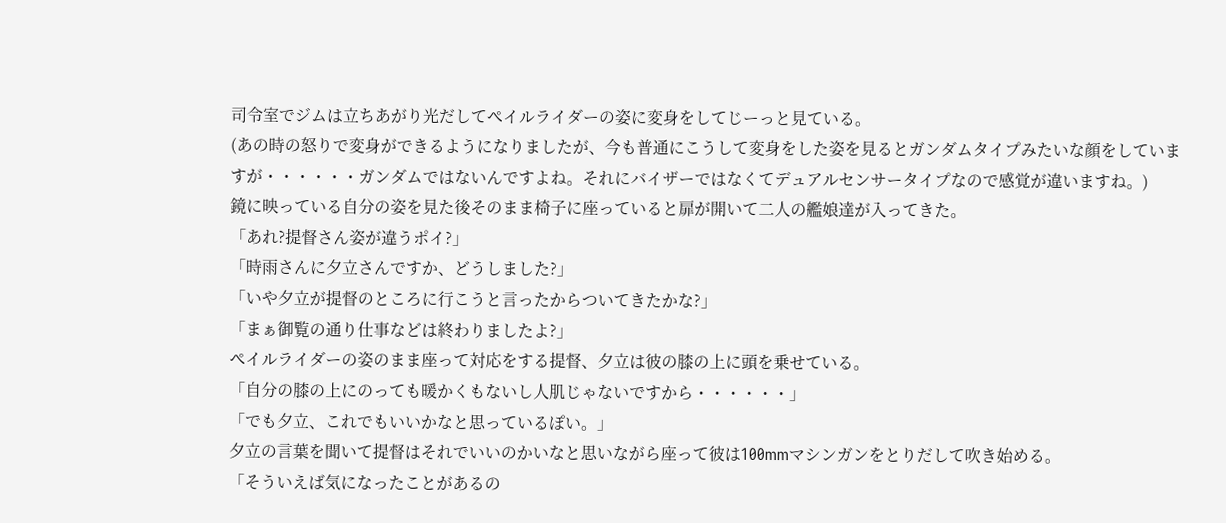司令室でジムは立ちあがり光だしてぺイルライダーの姿に変身をしてじーっと見ている。
(あの時の怒りで変身ができるようになりましたが、今も普通にこうして変身をした姿を見るとガンダムタイプみたいな顔をしていますが・・・・・・ガンダムではないんですよね。それにバイザーではなくてデュアルセンサータイプなので感覚が違いますね。)
鏡に映っている自分の姿を見た後そのまま椅子に座っていると扉が開いて二人の艦娘達が入ってきた。
「あれ?提督さん姿が違うポイ?」
「時雨さんに夕立さんですか、どうしました?」
「いや夕立が提督のところに行こうと言ったからついてきたかな?」
「まぁ御覧の通り仕事などは終わりましたよ?」
ぺイルライダーの姿のまま座って対応をする提督、夕立は彼の膝の上に頭を乗せている。
「自分の膝の上にのっても暖かくもないし人肌じゃないですから・・・・・・」
「でも夕立、これでもいいかなと思っているぽい。」
夕立の言葉を聞いて提督はそれでいいのかいなと思いながら座って彼は100mmマシンガンをとりだして吹き始める。
「そういえば気になったことがあるの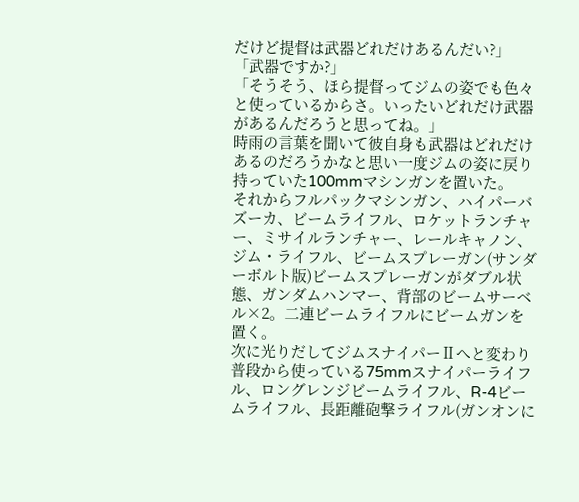だけど提督は武器どれだけあるんだい?」
「武器ですか?」
「そうそう、ほら提督ってジムの姿でも色々と使っているからさ。いったいどれだけ武器があるんだろうと思ってね。」
時雨の言葉を聞いて彼自身も武器はどれだけあるのだろうかなと思い一度ジムの姿に戻り持っていた100mmマシンガンを置いた。
それからフルパックマシンガン、ハイパーバズーカ、ビームライフル、ロケットランチャー、ミサイルランチャー、レールキャノン、ジム・ライフル、ビームスプレーガン(サンダーボルト版)ビームスプレーガンがダブル状態、ガンダムハンマー、背部のビームサーベル×2。二連ビームライフルにビームガンを置く。
次に光りだしてジムスナイパーⅡへと変わり普段から使っている75mmスナイパーライフル、ロングレンジビームライフル、R-4ビームライフル、長距離砲撃ライフル(ガンオンに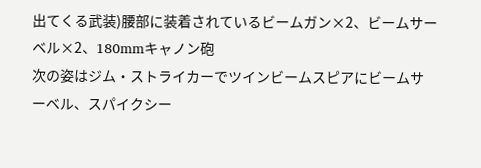出てくる武装)腰部に装着されているビームガン×2、ビームサーベル×2、180mmキャノン砲
次の姿はジム・ストライカーでツインビームスピアにビームサーベル、スパイクシー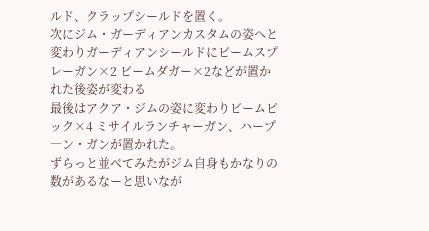ルド、クラップシールドを置く。
次にジム・ガーディアンカスタムの姿へと変わりガーディアンシールドにビームスプレーガン×2 ビームダガー×2などが置かれた後姿が変わる
最後はアクア・ジムの姿に変わりビームピック×4 ミサイルランチャーガン、ハープ―ン・ガンが置かれた。
ずらっと並べてみたがジム自身もかなりの数があるなーと思いなが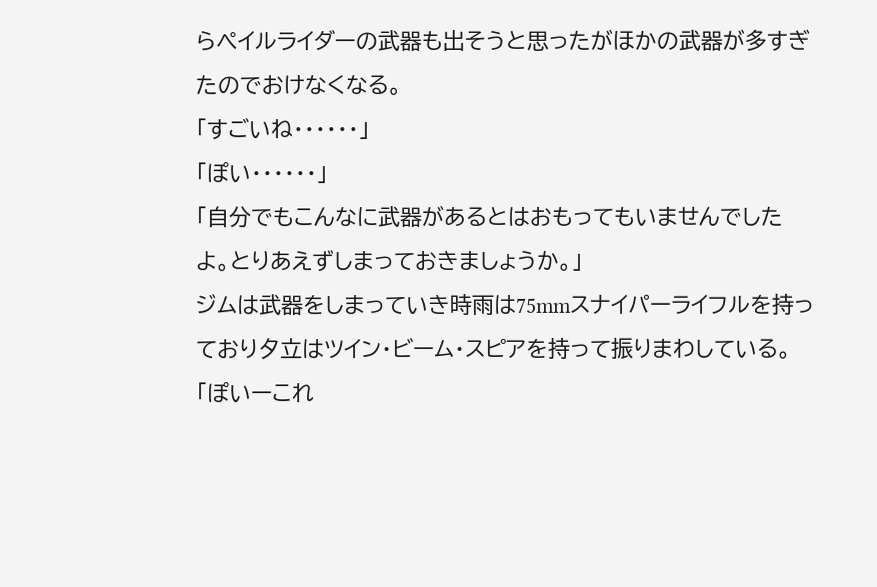らぺイルライダーの武器も出そうと思ったがほかの武器が多すぎたのでおけなくなる。
「すごいね・・・・・・」
「ぽい・・・・・・」
「自分でもこんなに武器があるとはおもってもいませんでしたよ。とりあえずしまっておきましょうか。」
ジムは武器をしまっていき時雨は75mmスナイパーライフルを持っており夕立はツイン・ビーム・スピアを持って振りまわしている。
「ぽいーこれ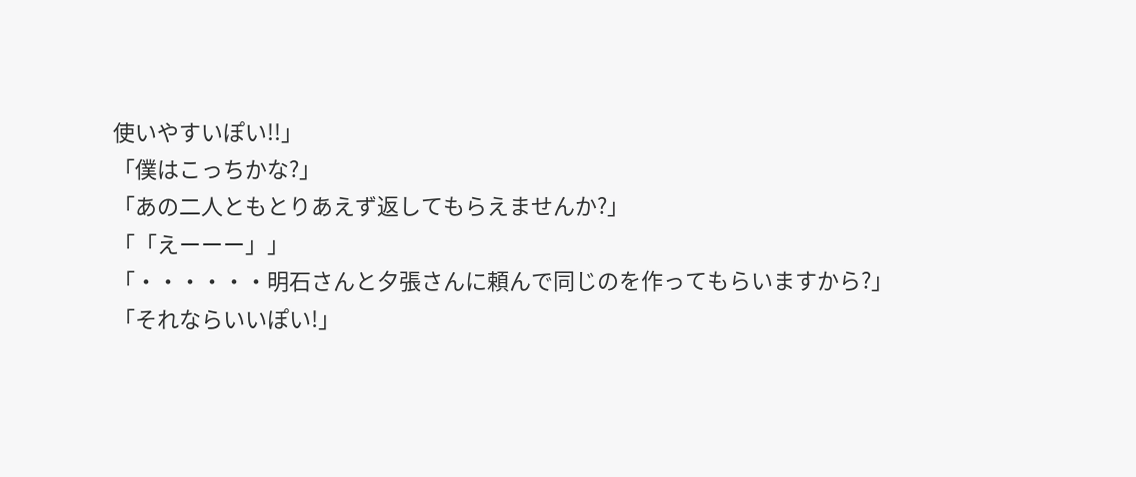使いやすいぽい!!」
「僕はこっちかな?」
「あの二人ともとりあえず返してもらえませんか?」
「「えーーー」」
「・・・・・・明石さんと夕張さんに頼んで同じのを作ってもらいますから?」
「それならいいぽい!」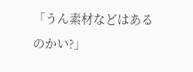「うん素材などはあるのかい?」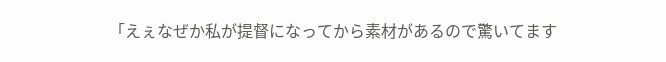「えぇなぜか私が提督になってから素材があるので驚いてます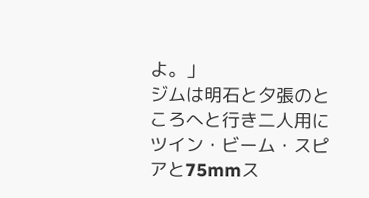よ。」
ジムは明石と夕張のところへと行き二人用にツイン・ビーム・スピアと75mmス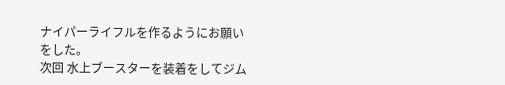ナイパーライフルを作るようにお願いをした。
次回 水上ブースターを装着をしてジム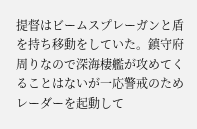提督はビームスプレーガンと盾を持ち移動をしていた。鎮守府周りなので深海棲艦が攻めてくることはないが一応警戒のためレーダーを起動して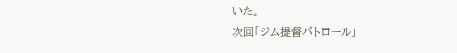いた。
次回「ジム提督パトロール」